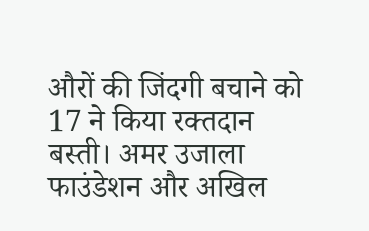औरों की जिंदगी बचाने को 17 ने किया रक्तदान
बस्ती। अमर उजाला फाउंडेशन और अखिल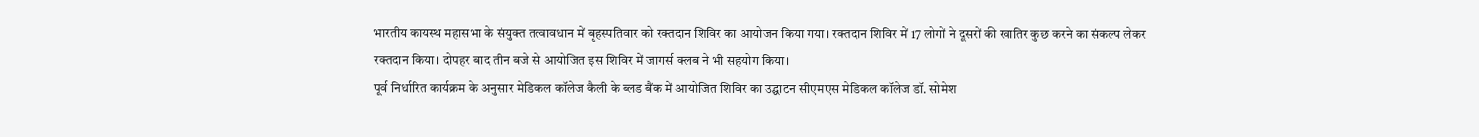भारतीय कायस्थ महासभा के संयुक्त तत्वावधान में बृहस्पतिवार को रक्तदान शिविर का आयोजन किया गया। रक्तदान शिविर में 17 लोगों ने दूसरों की खातिर कुछ करने का संकल्प लेकर रक्तदान किया। दोपहर बाद तीन बजे से आयोजित इस शिविर में जागर्स क्लब ने भी सहयोग किया।
पूर्व निर्धारित कार्यक्रम के अनुसार मेडिकल कॉलेज कैली के ब्लड बैंक में आयोजित शिविर का उद्घाटन सीएमएस मेडिकल कॉलेज डॉ. सोमेश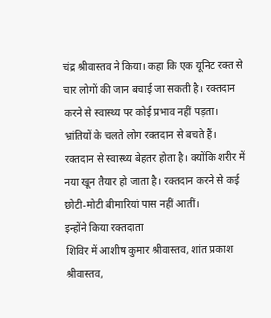चंद्र श्रीवास्तव ने किया। कहा कि एक यूनिट रक्त से चार लोगों की जान बचाई जा सकती है। रक्तदान करने से स्वास्थ्य पर कोई प्रभाव नहीं पड़ता। भ्रांतियों के चलते लोग रक्तदान से बचते हैं। रक्तदान से स्वास्थ्य बेहतर होता है। क्योंकि शरीर में नया खून तैयार हो जाता है। रक्तदान करने से कई छोटी-मोटी बीमारियां पास नहीं आतीं।
इन्होंने किया रक्तदाता
शिविर में आशीष कुमार श्रीवास्तव, शांत प्रकाश श्रीवास्तव,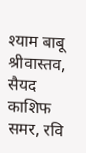श्याम बाबू श्रीवास्तव, सैयद काशिफ समर, रवि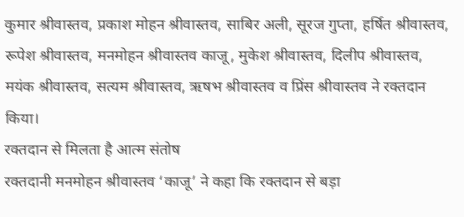कुमार श्रीवास्तव, प्रकाश मोहन श्रीवास्तव, साबिर अली, सूरज गुप्ता, हर्षित श्रीवास्तव, रूपेश श्रीवास्तव, मनमोहन श्रीवास्तव काजू, मुकेश श्रीवास्तव, दिलीप श्रीवास्तव, मयंक श्रीवास्तव, सत्यम श्रीवास्तव, ऋषभ श्रीवास्तव व प्रिंस श्रीवास्तव ने रक्तदान किया।
रक्तदान से मिलता है आत्म संतोष
रक्तदानी मनमोहन श्रीवास्तव ‘काजू’ ने कहा कि रक्तदान से बड़ा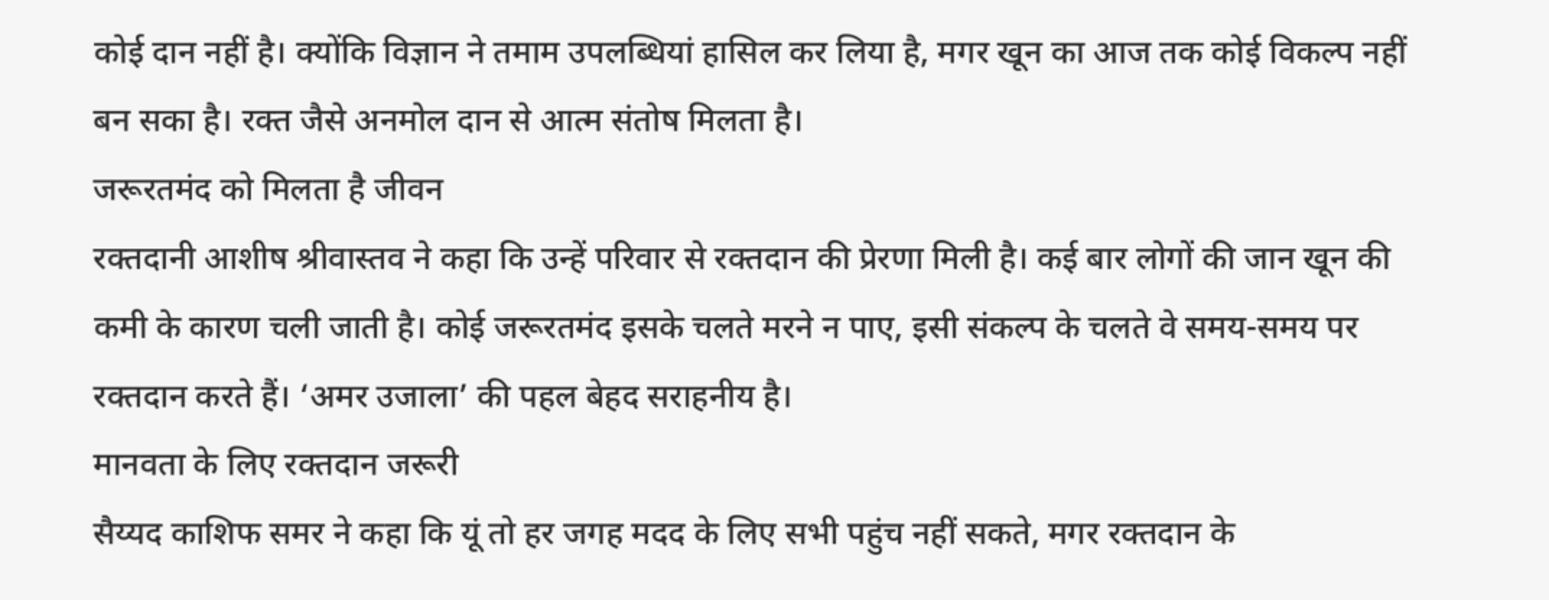कोई दान नहीं है। क्योंकि विज्ञान ने तमाम उपलब्धियां हासिल कर लिया है, मगर खून का आज तक कोई विकल्प नहीं बन सका है। रक्त जैसे अनमोल दान से आत्म संतोष मिलता है।
जरूरतमंद को मिलता है जीवन
रक्तदानी आशीष श्रीवास्तव ने कहा कि उन्हें परिवार से रक्तदान की प्रेरणा मिली है। कई बार लोगों की जान खून की कमी के कारण चली जाती है। कोई जरूरतमंद इसके चलते मरने न पाए, इसी संकल्प के चलते वे समय-समय पर रक्तदान करते हैं। ‘अमर उजाला’ की पहल बेहद सराहनीय है।
मानवता के लिए रक्तदान जरूरी
सैय्यद काशिफ समर ने कहा कि यूं तो हर जगह मदद के लिए सभी पहुंच नहीं सकते, मगर रक्तदान के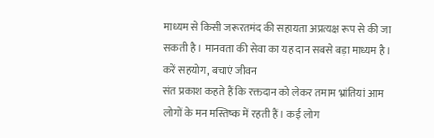माध्यम से किसी जरूरतमंद की सहायता अप्रत्यक्ष रूप से की जा सकती है। मानवता की सेवा का यह दान सबसे बड़ा माध्यम है।
करें सहयोग, बचाएं जीवन
संत प्रकाश कहते हैं कि रक्तदान को लेकर तमाम भ्रांतियां आम लोगों के मन मस्तिष्क में रहती हैं। कई लोग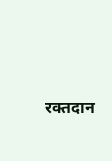रक्तदान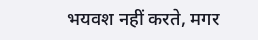भयवश नहीं करते, मगर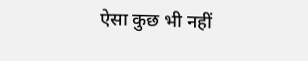ऐसा कुछ भी नहीं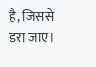है, जिससे डरा जाए।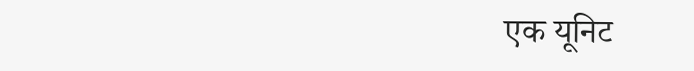एक यूनिट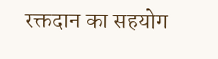रक्तदान का सहयोग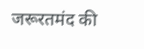जरूरतमंद की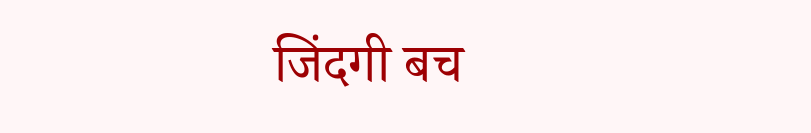जिंदगी बच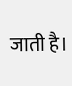जाती है।